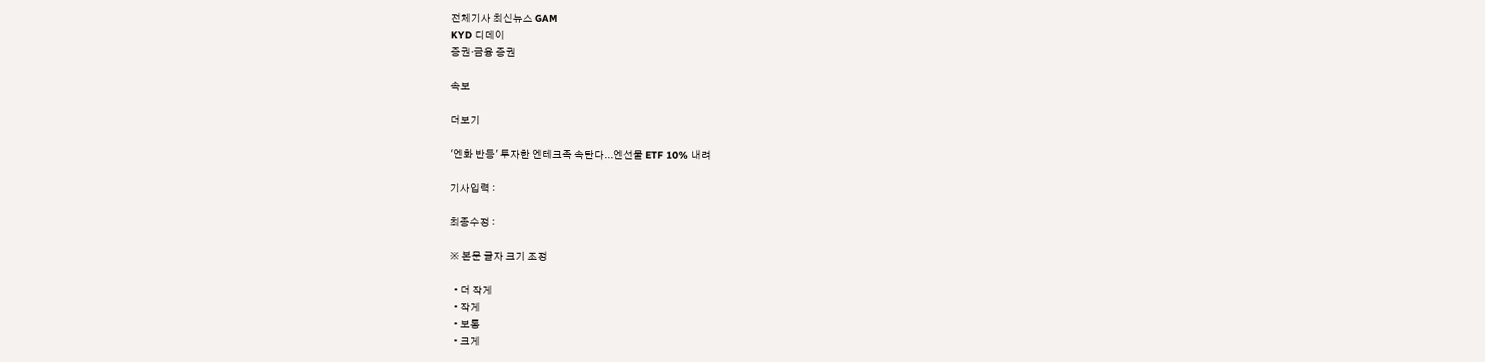전체기사 최신뉴스 GAM
KYD 디데이
증권·금융 증권

속보

더보기

'엔화 반등' 투자한 엔테크족 속탄다...엔선물 ETF 10% 내려

기사입력 :

최종수정 :

※ 본문 글자 크기 조정

  • 더 작게
  • 작게
  • 보통
  • 크게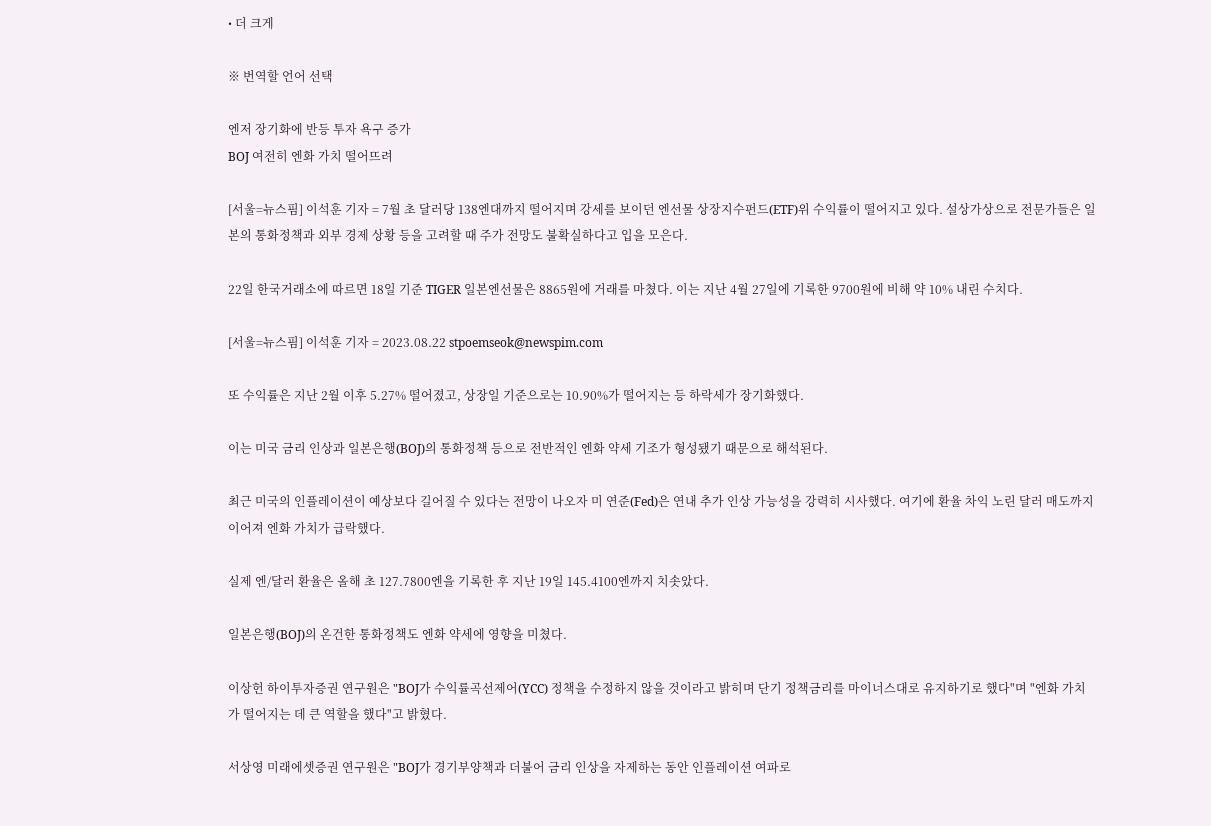• 더 크게

※ 번역할 언어 선택

엔저 장기화에 반등 투자 욕구 증가
BOJ 여전히 엔화 가치 떨어뜨려

[서울=뉴스핌] 이석훈 기자 = 7월 초 달러당 138엔대까지 떨어지며 강세를 보이던 엔선물 상장지수펀드(ETF)위 수익률이 떨어지고 있다. 설상가상으로 전문가들은 일본의 통화정책과 외부 경제 상황 등을 고려할 때 주가 전망도 불확실하다고 입을 모은다.

22일 한국거래소에 따르면 18일 기준 TIGER 일본엔선물은 8865원에 거래를 마쳤다. 이는 지난 4월 27일에 기록한 9700원에 비해 약 10% 내린 수치다.

[서울=뉴스핌] 이석훈 기자 = 2023.08.22 stpoemseok@newspim.com

또 수익률은 지난 2월 이후 5.27% 떨어졌고, 상장일 기준으로는 10.90%가 떨어지는 등 하락세가 장기화했다.

이는 미국 금리 인상과 일본은행(BOJ)의 통화정책 등으로 전반적인 엔화 약세 기조가 형성됐기 때문으로 해석된다.

최근 미국의 인플레이션이 예상보다 길어질 수 있다는 전망이 나오자 미 연준(Fed)은 연내 추가 인상 가능성을 강력히 시사했다. 여기에 환율 차익 노린 달러 매도까지 이어져 엔화 가치가 급락했다.

실제 엔/달러 환율은 올해 초 127.7800엔을 기록한 후 지난 19일 145.4100엔까지 치솟았다.

일본은행(BOJ)의 온건한 통화정책도 엔화 약세에 영향을 미쳤다.

이상헌 하이투자증권 연구원은 "BOJ가 수익률곡선제어(YCC) 정책을 수정하지 않을 것이라고 밝히며 단기 정책금리를 마이너스대로 유지하기로 했다"며 "엔화 가치가 떨어지는 데 큰 역할을 했다"고 밝혔다.

서상영 미래에셋증권 연구원은 "BOJ가 경기부양책과 더불어 금리 인상을 자제하는 동안 인플레이션 여파로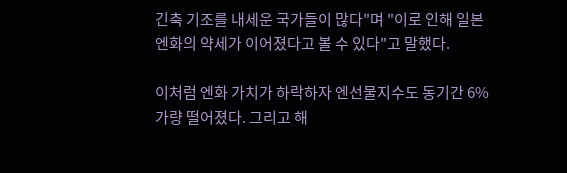긴축 기조를 내세운 국가들이 많다"며 "이로 인해 일본 엔화의 약세가 이어졌다고 볼 수 있다"고 말했다.

이처럼 엔화 가치가 하락하자 엔선물지수도 동기간 6%가량 떨어졌다. 그리고 해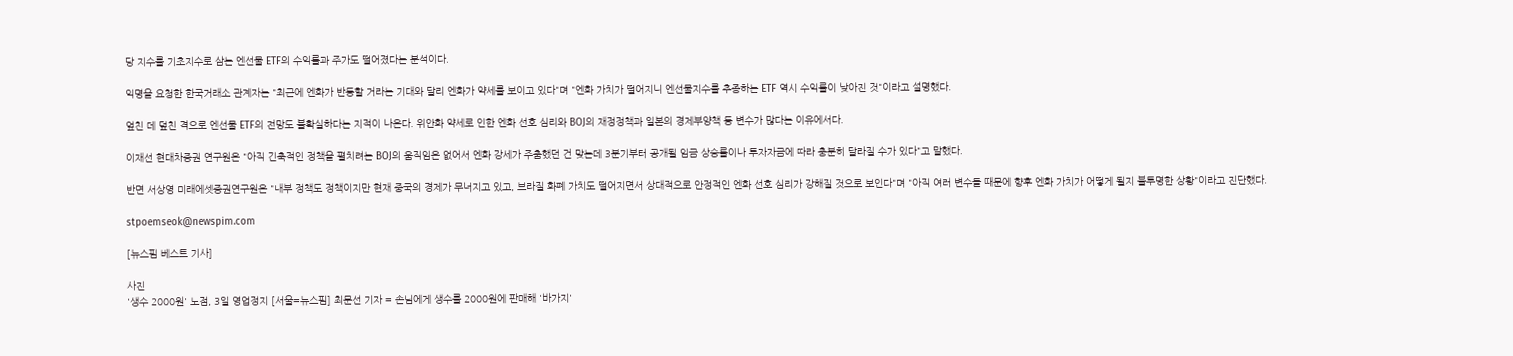당 지수를 기초지수로 삼는 엔선물 ETF의 수익률과 주가도 떨어졌다는 분석이다.

익명을 요청한 한국거래소 관계자는 "최근에 엔화가 반등할 거라는 기대와 달리 엔화가 약세를 보이고 있다"며 "엔화 가치가 떨어지니 엔선물지수를 추종하는 ETF 역시 수익률이 낮아진 것"이라고 설명했다.

엎친 데 덮친 격으로 엔선물 ETF의 전망도 불확실하다는 지적이 나온다. 위안화 약세로 인한 엔화 선호 심리와 BOJ의 재정정책과 일본의 경제부양책 등 변수가 많다는 이유에서다.

이재선 현대차증권 연구원은 "아직 긴축적인 정책을 펼치려는 BOJ의 움직임은 없어서 엔화 강세가 주춤했던 건 맞는데 3분기부터 공개될 임금 상승률이나 투자자금에 따라 충분히 달라질 수가 있다"고 말했다.

반면 서상영 미래에셋증권연구원은 "내부 정책도 정책이지만 현재 중국의 경제가 무너지고 있고, 브라질 화폐 가치도 떨어지면서 상대적으로 안정적인 엔화 선호 심리가 강해질 것으로 보인다"며 "아직 여러 변수들 때문에 향후 엔화 가치가 어떻게 될지 불투명한 상황"이라고 진단했다.

stpoemseok@newspim.com

[뉴스핌 베스트 기사]

사진
'생수 2000원' 노점, 3일 영업정지 [서울=뉴스핌] 최문선 기자 = 손님에게 생수를 2000원에 판매해 '바가지'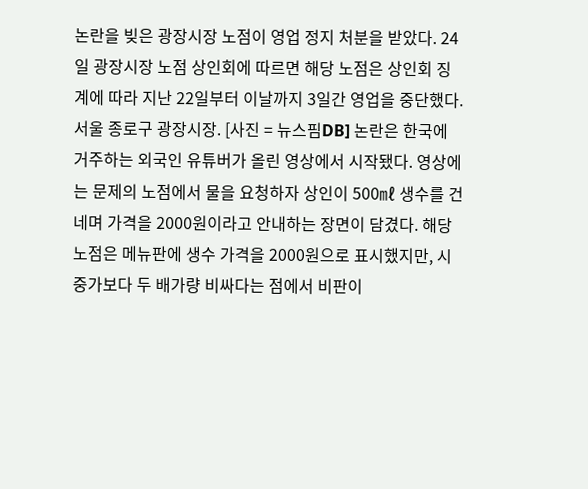논란을 빚은 광장시장 노점이 영업 정지 처분을 받았다. 24일 광장시장 노점 상인회에 따르면 해당 노점은 상인회 징계에 따라 지난 22일부터 이날까지 3일간 영업을 중단했다. 서울 종로구 광장시장. [사진 = 뉴스핌DB] 논란은 한국에 거주하는 외국인 유튜버가 올린 영상에서 시작됐다. 영상에는 문제의 노점에서 물을 요청하자 상인이 500㎖ 생수를 건네며 가격을 2000원이라고 안내하는 장면이 담겼다. 해당 노점은 메뉴판에 생수 가격을 2000원으로 표시했지만, 시중가보다 두 배가량 비싸다는 점에서 비판이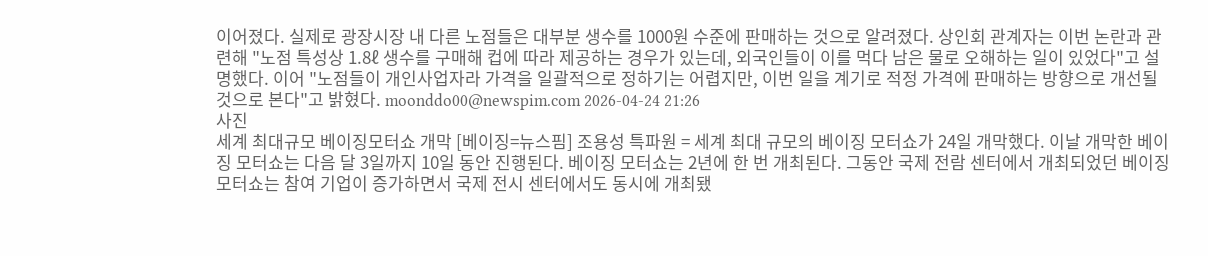이어졌다. 실제로 광장시장 내 다른 노점들은 대부분 생수를 1000원 수준에 판매하는 것으로 알려졌다. 상인회 관계자는 이번 논란과 관련해 "노점 특성상 1.8ℓ 생수를 구매해 컵에 따라 제공하는 경우가 있는데, 외국인들이 이를 먹다 남은 물로 오해하는 일이 있었다"고 설명했다. 이어 "노점들이 개인사업자라 가격을 일괄적으로 정하기는 어렵지만, 이번 일을 계기로 적정 가격에 판매하는 방향으로 개선될 것으로 본다"고 밝혔다. moonddo00@newspim.com 2026-04-24 21:26
사진
세계 최대규모 베이징모터쇼 개막 [베이징=뉴스핌] 조용성 특파원 = 세계 최대 규모의 베이징 모터쇼가 24일 개막했다. 이날 개막한 베이징 모터쇼는 다음 달 3일까지 10일 동안 진행된다. 베이징 모터쇼는 2년에 한 번 개최된다. 그동안 국제 전람 센터에서 개최되었던 베이징 모터쇼는 참여 기업이 증가하면서 국제 전시 센터에서도 동시에 개최됐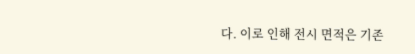다. 이로 인해 전시 면적은 기존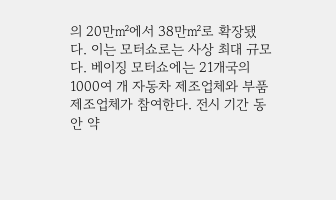의 20만㎡에서 38만㎡로 확장됐다. 이는 모터쇼로는 사상 최대 규모다. 베이징 모터쇼에는 21개국의 1000여 개 자동차 제조업체와 부품 제조업체가 참여한다. 전시 기간 동안 약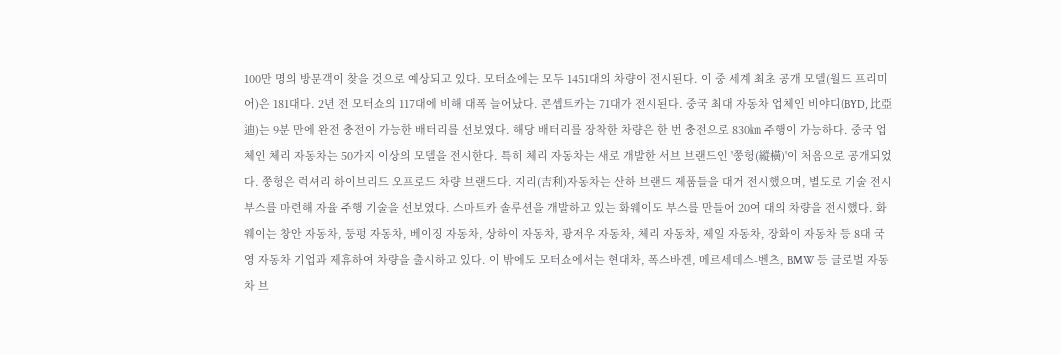100만 명의 방문객이 찾을 것으로 예상되고 있다. 모터쇼에는 모두 1451대의 차량이 전시된다. 이 중 세계 최초 공개 모델(월드 프리미어)은 181대다. 2년 전 모터쇼의 117대에 비해 대폭 늘어났다. 콘셉트카는 71대가 전시된다. 중국 최대 자동차 업체인 비야디(BYD, 比亞迪)는 9분 만에 완전 충전이 가능한 배터리를 선보였다. 해당 배터리를 장착한 차량은 한 번 충전으로 830㎞ 주행이 가능하다. 중국 업체인 체리 자동차는 50가지 이상의 모델을 전시한다. 특히 체리 자동차는 새로 개발한 서브 브랜드인 '쭝헝(縱橫)'이 처음으로 공개되었다. 쭝헝은 럭셔리 하이브리드 오프로드 차량 브랜드다. 지리(吉利)자동차는 산하 브랜드 제품들을 대거 전시했으며, 별도로 기술 전시 부스를 마련해 자율 주행 기술을 선보였다. 스마트카 솔루션을 개발하고 있는 화웨이도 부스를 만들어 20여 대의 차량을 전시했다. 화웨이는 창안 자동차, 둥펑 자동차, 베이징 자동차, 상하이 자동차, 광저우 자동차, 체리 자동차, 제일 자동차, 장화이 자동차 등 8대 국영 자동차 기업과 제휴하여 차량을 출시하고 있다. 이 밖에도 모터쇼에서는 현대차, 폭스바겐, 메르세데스-벤츠, BMW 등 글로벌 자동차 브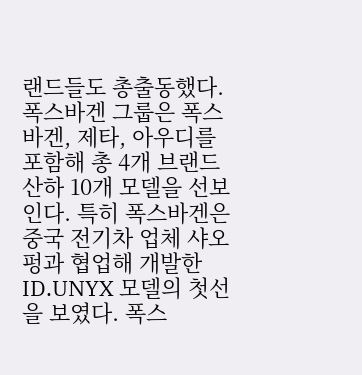랜드들도 총출동했다. 폭스바겐 그룹은 폭스바겐, 제타, 아우디를 포함해 총 4개 브랜드 산하 10개 모델을 선보인다. 특히 폭스바겐은 중국 전기차 업체 샤오펑과 협업해 개발한 ID.UNYX 모델의 첫선을 보였다. 폭스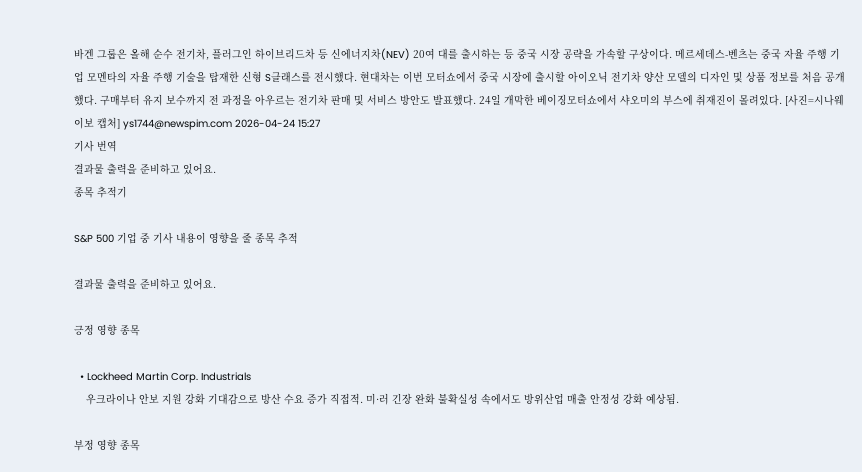바겐 그룹은 올해 순수 전기차, 플러그인 하이브리드차 등 신에너지차(NEV) 20여 대를 출시하는 등 중국 시장 공략을 가속할 구상이다. 메르세데스-벤츠는 중국 자율 주행 기업 모멘타의 자율 주행 기술을 탑재한 신형 S클래스를 전시했다. 현대차는 이번 모터쇼에서 중국 시장에 출시할 아이오닉 전기차 양산 모델의 디자인 및 상품 정보를 처음 공개했다. 구매부터 유지 보수까지 전 과정을 아우르는 전기차 판매 및 서비스 방안도 발표했다. 24일 개막한 베이징모터쇼에서 샤오미의 부스에 취재진이 몰려있다. [사진=시나웨이보 캡처] ys1744@newspim.com 2026-04-24 15:27
기사 번역
결과물 출력을 준비하고 있어요.
종목 추적기

S&P 500 기업 중 기사 내용이 영향을 줄 종목 추적

결과물 출력을 준비하고 있어요.

긍정 영향 종목

  • Lockheed Martin Corp. Industrials
    우크라이나 안보 지원 강화 기대감으로 방산 수요 증가 직접적. 미·러 긴장 완화 불확실성 속에서도 방위산업 매출 안정성 강화 예상됨.

부정 영향 종목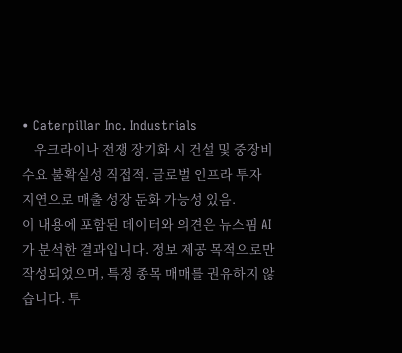• Caterpillar Inc. Industrials
    우크라이나 전쟁 장기화 시 건설 및 중장비 수요 불확실성 직접적. 글로벌 인프라 투자 지연으로 매출 성장 둔화 가능성 있음.
이 내용에 포함된 데이터와 의견은 뉴스핌 AI가 분석한 결과입니다. 정보 제공 목적으로만 작성되었으며, 특정 종목 매매를 권유하지 않습니다. 투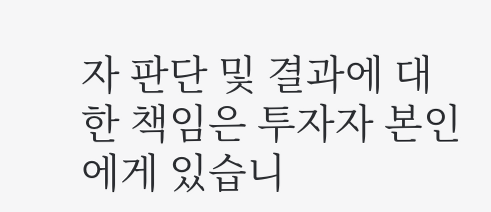자 판단 및 결과에 대한 책임은 투자자 본인에게 있습니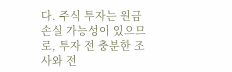다. 주식 투자는 원금 손실 가능성이 있으므로, 투자 전 충분한 조사와 전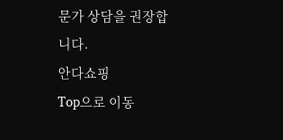문가 상담을 권장합니다.
안다쇼핑
Top으로 이동